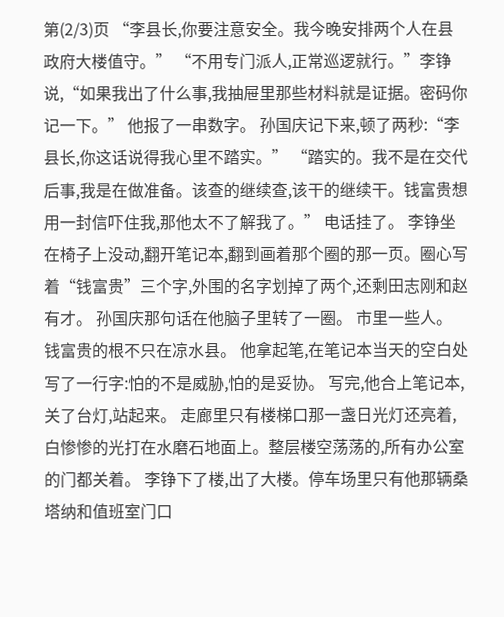第(2/3)页 “李县长,你要注意安全。我今晚安排两个人在县政府大楼值守。” “不用专门派人,正常巡逻就行。”李铮说,“如果我出了什么事,我抽屉里那些材料就是证据。密码你记一下。” 他报了一串数字。 孙国庆记下来,顿了两秒:“李县长,你这话说得我心里不踏实。” “踏实的。我不是在交代后事,我是在做准备。该查的继续查,该干的继续干。钱富贵想用一封信吓住我,那他太不了解我了。” 电话挂了。 李铮坐在椅子上没动,翻开笔记本,翻到画着那个圈的那一页。圈心写着“钱富贵”三个字,外围的名字划掉了两个,还剩田志刚和赵有才。 孙国庆那句话在他脑子里转了一圈。 市里一些人。 钱富贵的根不只在凉水县。 他拿起笔,在笔记本当天的空白处写了一行字:怕的不是威胁,怕的是妥协。 写完,他合上笔记本,关了台灯,站起来。 走廊里只有楼梯口那一盏日光灯还亮着,白惨惨的光打在水磨石地面上。整层楼空荡荡的,所有办公室的门都关着。 李铮下了楼,出了大楼。停车场里只有他那辆桑塔纳和值班室门口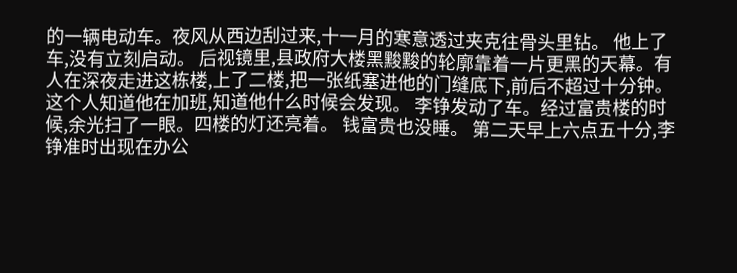的一辆电动车。夜风从西边刮过来,十一月的寒意透过夹克往骨头里钻。 他上了车,没有立刻启动。 后视镜里,县政府大楼黑黢黢的轮廓靠着一片更黑的天幕。有人在深夜走进这栋楼,上了二楼,把一张纸塞进他的门缝底下,前后不超过十分钟。 这个人知道他在加班,知道他什么时候会发现。 李铮发动了车。经过富贵楼的时候,余光扫了一眼。四楼的灯还亮着。 钱富贵也没睡。 第二天早上六点五十分,李铮准时出现在办公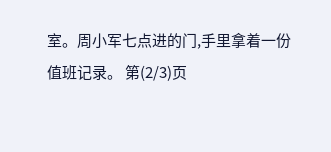室。周小军七点进的门,手里拿着一份值班记录。 第(2/3)页